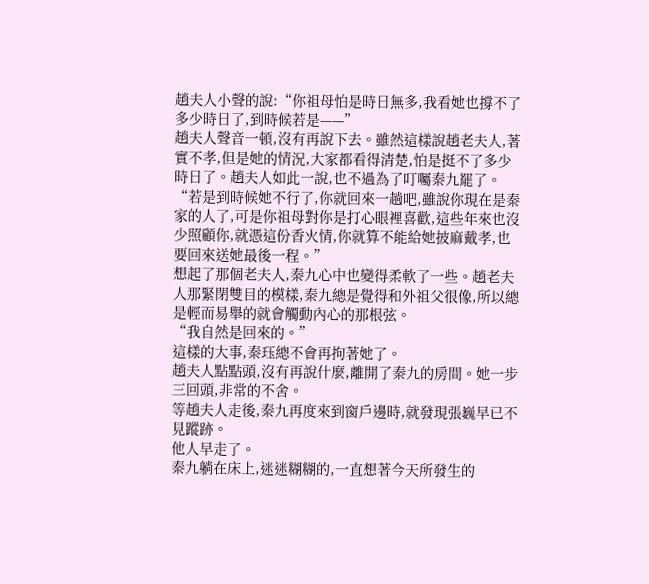趙夫人小聲的說:“你祖母怕是時日無多,我看她也撐不了多少時日了,到時候若是——”
趙夫人聲音一頓,沒有再說下去。雖然這樣說趙老夫人,著實不孝,但是她的情況,大家都看得清楚,怕是挺不了多少時日了。趙夫人如此一說,也不過為了叮囑秦九罷了。
“若是到時候她不行了,你就回來一趟吧,雖說你現在是秦家的人了,可是你祖母對你是打心眼裡喜歡,這些年來也沒少照顧你,就憑這份香火情,你就算不能給她披麻戴孝,也要回來送她最後一程。”
想起了那個老夫人,秦九心中也變得柔軟了一些。趙老夫人那緊閉雙目的模樣,秦九總是覺得和外祖父很像,所以總是輕而易舉的就會觸動內心的那根弦。
“我自然是回來的。”
這樣的大事,秦珏總不會再拘著她了。
趙夫人點點頭,沒有再說什麼,離開了秦九的房間。她一步三回頭,非常的不舍。
等趙夫人走後,秦九再度來到窗戶邊時,就發現張巍早已不見蹤跡。
他人早走了。
秦九躺在床上,迷迷糊糊的,一直想著今天所發生的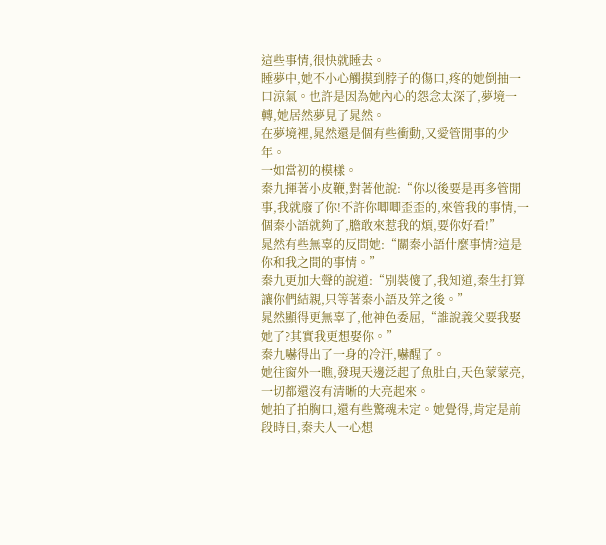這些事情,很快就睡去。
睡夢中,她不小心觸摸到脖子的傷口,疼的她倒抽一口涼氣。也許是因為她內心的怨念太深了,夢境一轉,她居然夢見了晁然。
在夢境裡,晁然還是個有些衝動,又愛管閒事的少年。
一如當初的模樣。
秦九揮著小皮鞭,對著他說:“你以後要是再多管閒事,我就廢了你!不許你唧唧歪歪的,來管我的事情,一個秦小語就夠了,膽敢來惹我的煩,要你好看!”
晁然有些無辜的反問她:“關秦小語什麼事情?這是你和我之間的事情。”
秦九更加大聲的說道:“別裝傻了,我知道,秦生打算讓你們結親,只等著秦小語及笄之後。”
晁然顯得更無辜了,他神色委屈,“誰說義父要我娶她了?其實我更想娶你。”
秦九嚇得出了一身的冷汗,嚇醒了。
她往窗外一瞧,發現天邊泛起了魚肚白,天色蒙蒙亮,一切都還沒有清晰的大亮起來。
她拍了拍胸口,還有些驚魂未定。她覺得,肯定是前段時日,秦夫人一心想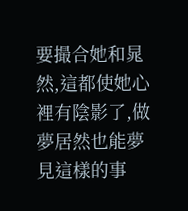要撮合她和晁然,這都使她心裡有陰影了,做夢居然也能夢見這樣的事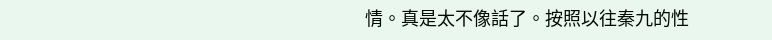情。真是太不像話了。按照以往秦九的性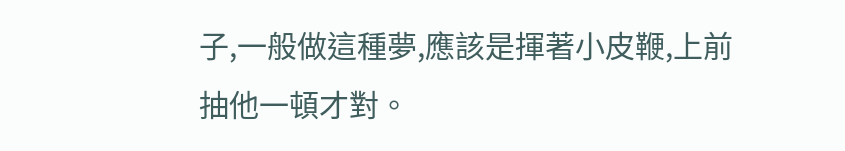子,一般做這種夢,應該是揮著小皮鞭,上前抽他一頓才對。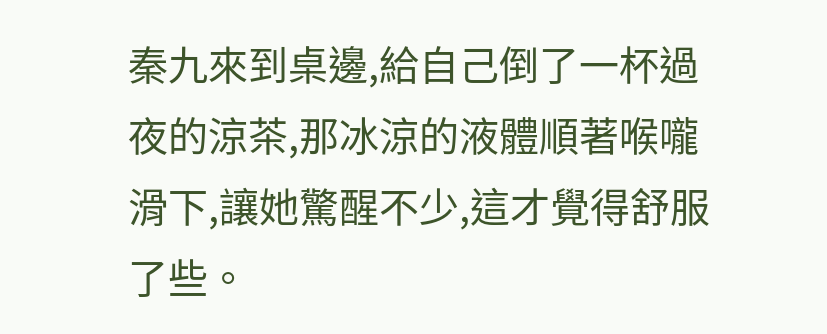秦九來到桌邊,給自己倒了一杯過夜的涼茶,那冰涼的液體順著喉嚨滑下,讓她驚醒不少,這才覺得舒服了些。